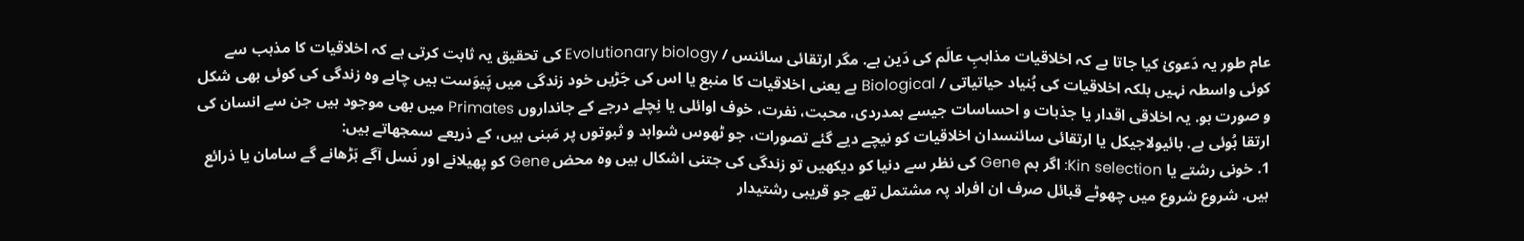عام طور یہ دَعویٰ کیا جاتا ہے کہ اخلاقیات مذاہبِ عالَم کی دَین ہے. مگر ارتقائی سائنس / Evolutionary biology کی تحقیق یہ ثابت کرتی ہے کہ اخلاقیات کا مذہب سے کوئی واسطہ نہیں بلکہ اخلاقیات کی بُنیاد حیاتیاتی / Biological ہے یعنی اخلاقیات کا منبع یا اس کی جَڑیں خود زندگی میں پَیوَست ہیں چاہے وہ زندگی کی کوئی بھی شکل و صورت ہو. یہ اخلاقی اقدار یا جذبات و احساسات جیسے ہمدردی، محبت، نفرت، خوف اوائلی یا نِچلے درجے کے جانداروں Primates میں بھی موجود ہیں جن سے انسان کی ارتقا ہُوئی ہے. بائیولاجیکل یا ارتقائی سائنسدان اخلاقیات کو نیچے دیے گئے تصورات، جو ٹھوس شواہد و ثبوتوں پر مَبنی ہیں، کے ذریعے سمجھاتے ہیں:
1. خونی رشتے یا Kin selection: اگر ہم Gene کی نظر سے دنیا کو دیکھیں تو زندگی کی جتنی اشکال ہیں وہ محض Gene کو پھیلانے اور نَسل آگے بَڑھانے گے سامان یا ذرائع ہیں. شروع شروع میں چھوٹے قبائل صرف ان افراد پہ مشتمل تھے جو قریبی رشتیدار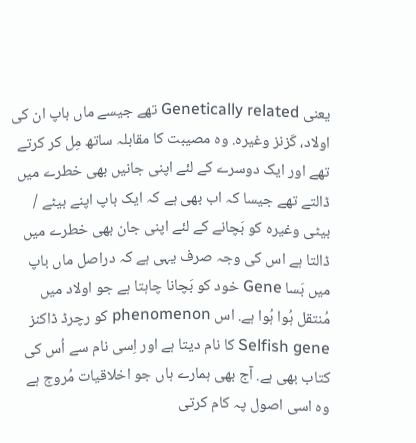یعنی Genetically related تھے جیسے ماں باپ ان کی اولاد، کَزنز وغیرہ. وہ مصیبت کا مقابلہ ساتھ مِل کر کرتے تھے اور ایک دوسرے کے لئے اپنی جانیں بھی خطرے میں ڈالتے تھے جیسا کہ اب بھی ہے کہ ایک باپ اپنے بیٹے / بیٹی وغیرہ کو بَچانے کے لئے اپنی جان بھی خطرے میں ڈالتا ہے اس کی وجہ صرف یہی ہے کہ دراصل ماں باپ میں بَسا Gene خود کو بَچانا چاہتا ہے جو اولاد میں مُنتقل ہُوا ہُوا ہے. اس phenomenon کو رچرڈ ڈاکنز Selfish gene کا نام دیتا ہے اور اِسی نام سے اُس کی کتاب بھی ہے. آج بھی ہمارے ہاں جو اخلاقیات مُروج ہے وہ اسی اصول پہ کام کرتی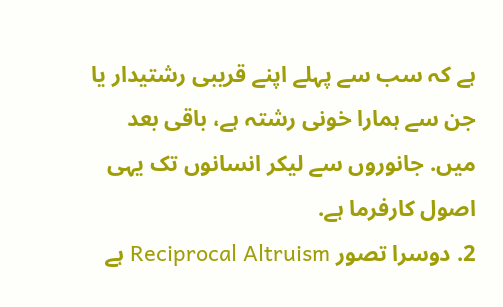ہے کہ سب سے پہلے اپنے قریبی رشتیدار یا جن سے ہمارا خونی رشتہ ہے، باقی بعد میں. جانوروں سے لیکر انسانوں تک یہی اصول کارفرما ہے.
2. دوسرا تصور Reciprocal Altruism ہے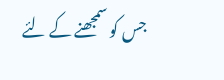جس کو سمجھنے کے لئے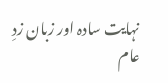نہایت سادہ اور زبان زدِ عام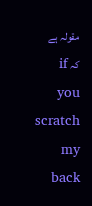مقولہ ہے کہ if you scratch my back